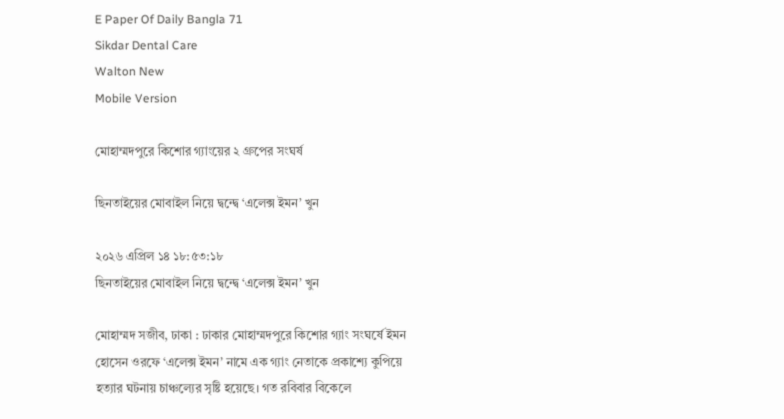E Paper Of Daily Bangla 71
Sikdar Dental Care
Walton New
Mobile Version

মোহাম্মদপুরে কিশোর গ্যাংয়ের ২ গ্রুপের সংঘর্ষ

ছিনতাইয়ের মোবাইল নিয়ে দ্বন্দ্বে ‘এলেক্স ইমন’ খুন

২০২৬ এপ্রিল ১৪ ১৮:৫৩:১৮
ছিনতাইয়ের মোবাইল নিয়ে দ্বন্দ্বে ‘এলেক্স ইমন’ খুন

মোহাম্মদ সজীব, ঢাকা : ঢাকার মোহাম্মদপুরে কিশোর গ্যাং সংঘর্ষে ইমন হোসেন ওরফে ‘এলেক্স ইমন’ নামে এক গ্যাং নেতাকে প্রকাশ্যে কুপিয়ে হত্যার ঘটনায় চাঞ্চল্যের সৃষ্টি হয়েছে। গত রবিবার বিকেলে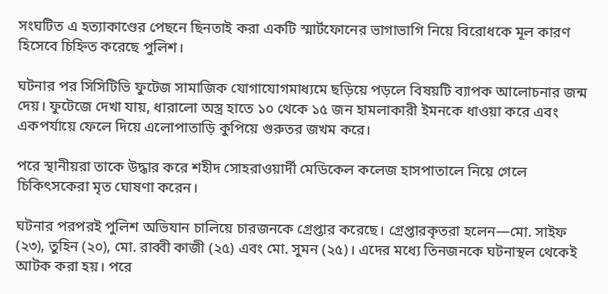সংঘটিত এ হত্যাকাণ্ডের পেছনে ছিনতাই করা একটি স্মার্টফোনের ভাগাভাগি নিয়ে বিরোধকে মূল কারণ হিসেবে চিহ্নিত করেছে পুলিশ।

ঘটনার পর সিসিটিভি ফুটেজ সামাজিক যোগাযোগমাধ্যমে ছড়িয়ে পড়লে বিষয়টি ব্যাপক আলোচনার জন্ম দেয়। ফুটেজে দেখা যায়, ধারালো অস্ত্র হাতে ১০ থেকে ১৫ জন হামলাকারী ইমনকে ধাওয়া করে এবং একপর্যায়ে ফেলে দিয়ে এলোপাতাড়ি কুপিয়ে গুরুতর জখম করে।

পরে স্থানীয়রা তাকে উদ্ধার করে শহীদ সোহরাওয়ার্দী মেডিকেল কলেজ হাসপাতালে নিয়ে গেলে চিকিৎসকেরা মৃত ঘোষণা করেন।

ঘটনার পরপরই পুলিশ অভিযান চালিয়ে চারজনকে গ্রেপ্তার করেছে। গ্রেপ্তারকৃতরা হলেন—মো. সাইফ (২৩), তুহিন (২০), মো. রাব্বী কাজী (২৫) এবং মো. সুমন (২৫)। এদের মধ্যে তিনজনকে ঘটনাস্থল থেকেই আটক করা হয়। পরে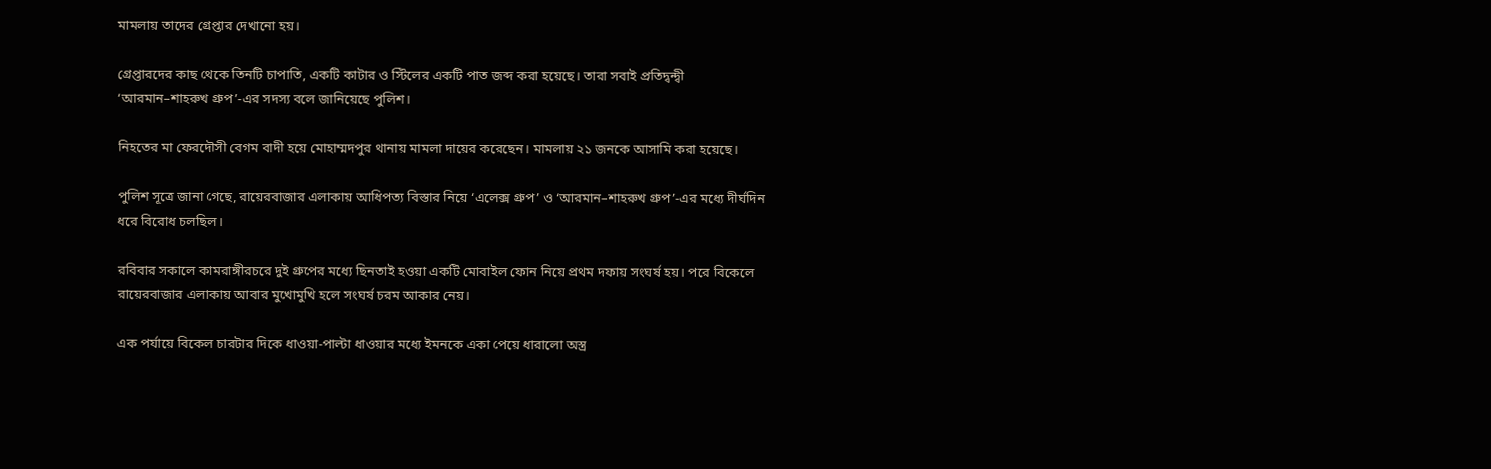মামলায় তাদের গ্রেপ্তার দেখানো হয়।

গ্রেপ্তারদের কাছ থেকে তিনটি চাপাতি, একটি কাটার ও স্টিলের একটি পাত জব্দ করা হয়েছে। তারা সবাই প্রতিদ্বন্দ্বী ‘আরমান–শাহরুখ গ্রুপ’-এর সদস্য বলে জানিয়েছে পুলিশ।

নিহতের মা ফেরদৌসী বেগম বাদী হয়ে মোহাম্মদপুর থানায় মামলা দায়ের করেছেন। মামলায় ২১ জনকে আসামি করা হয়েছে।

পুলিশ সূত্রে জানা গেছে, রায়েরবাজার এলাকায় আধিপত্য বিস্তার নিয়ে ‘এলেক্স গ্রুপ’ ও ‘আরমান–শাহরুখ গ্রুপ’-এর মধ্যে দীর্ঘদিন ধরে বিরোধ চলছিল।

রবিবার সকালে কামরাঙ্গীরচরে দুই গ্রুপের মধ্যে ছিনতাই হওয়া একটি মোবাইল ফোন নিয়ে প্রথম দফায় সংঘর্ষ হয়। পরে বিকেলে রায়েরবাজার এলাকায় আবার মুখোমুখি হলে সংঘর্ষ চরম আকার নেয়।

এক পর্যায়ে বিকেল চারটার দিকে ধাওয়া-পাল্টা ধাওয়ার মধ্যে ইমনকে একা পেয়ে ধারালো অস্ত্র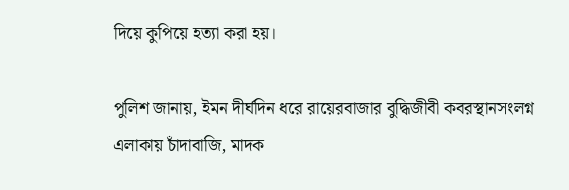দিয়ে কুপিয়ে হত্যা করা হয়।

পুলিশ জানায়, ইমন দীর্ঘদিন ধরে রায়েরবাজার বুদ্ধিজীবী কবরস্থানসংলগ্ন এলাকায় চাঁদাবাজি, মাদক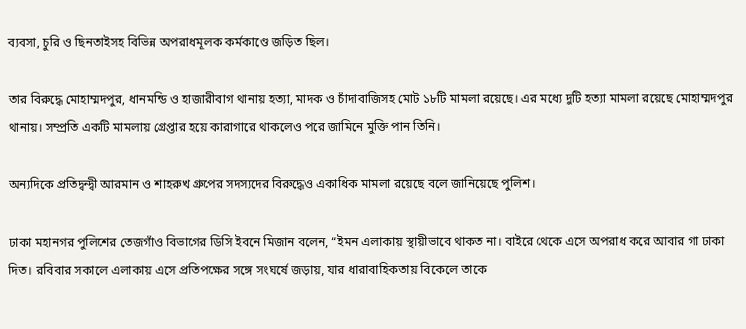ব্যবসা, চুরি ও ছিনতাইসহ বিভিন্ন অপরাধমূলক কর্মকাণ্ডে জড়িত ছিল।

তার বিরুদ্ধে মোহাম্মদপুর, ধানমন্ডি ও হাজারীবাগ থানায় হত্যা, মাদক ও চাঁদাবাজিসহ মোট ১৮টি মামলা রয়েছে। এর মধ্যে দুটি হত্যা মামলা রয়েছে মোহাম্মদপুর থানায়। সম্প্রতি একটি মামলায় গ্রেপ্তার হয়ে কারাগারে থাকলেও পরে জামিনে মুক্তি পান তিনি।

অন্যদিকে প্রতিদ্বন্দ্বী আরমান ও শাহরুখ গ্রুপের সদস্যদের বিরুদ্ধেও একাধিক মামলা রয়েছে বলে জানিয়েছে পুলিশ।

ঢাকা মহানগর পুলিশের তেজগাঁও বিভাগের ডিসি ইবনে মিজান বলেন, “ইমন এলাকায় স্থায়ীভাবে থাকত না। বাইরে থেকে এসে অপরাধ করে আবার গা ঢাকা দিত। রবিবার সকালে এলাকায় এসে প্রতিপক্ষের সঙ্গে সংঘর্ষে জড়ায়, যার ধারাবাহিকতায় বিকেলে তাকে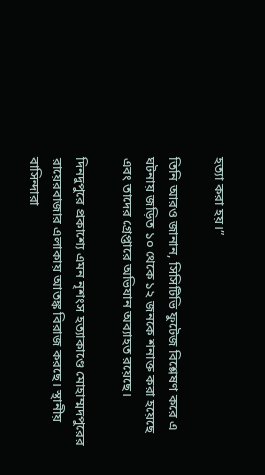হত্যা করা হয়।”

তিনি আরও জানান, সিসিটিভি ফুটেজ বিশ্লেষণ করে এ ঘটনায় জড়িত ১০ থেকে ১২ জনকে শনাক্ত করা হয়েছে এবং তাদের গ্রেপ্তারে অভিযান অব্যাহত রয়েছে।

দিনদুপুরে প্রকাশ্যে এমন নৃশংস হত্যাকাণ্ডে মোহাম্মদপুরের রায়েরবাজার এলাকায় আতঙ্ক বিরাজ করছে। স্থানীয় বাসিন্দারা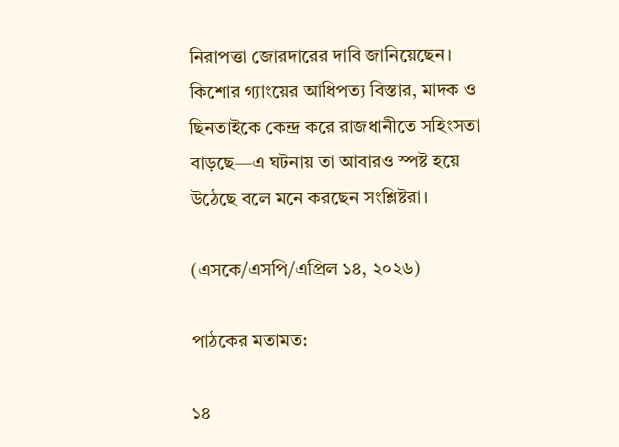নিরাপত্তা জোরদারের দাবি জানিয়েছেন। কিশোর গ্যাংয়ের আধিপত্য বিস্তার, মাদক ও ছিনতাইকে কেন্দ্র করে রাজধানীতে সহিংসতা বাড়ছে—এ ঘটনায় তা আবারও স্পষ্ট হয়ে উঠেছে বলে মনে করছেন সংশ্লিষ্টরা।

(এসকে/এসপি/এপ্রিল ১৪, ২০২৬)

পাঠকের মতামত:

১৪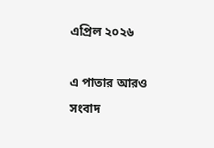এপ্রিল ২০২৬

এ পাতার আরও সংবাদ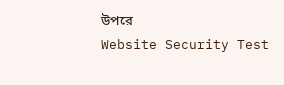উপরে
Website Security Test